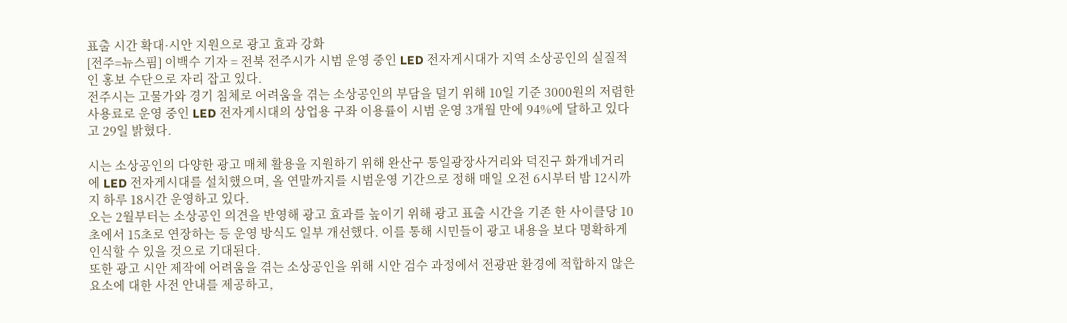표출 시간 확대·시안 지원으로 광고 효과 강화
[전주=뉴스핌] 이백수 기자 = 전북 전주시가 시범 운영 중인 LED 전자게시대가 지역 소상공인의 실질적인 홍보 수단으로 자리 잡고 있다.
전주시는 고물가와 경기 침체로 어려움을 겪는 소상공인의 부담을 덜기 위해 10일 기준 3000원의 저렴한 사용료로 운영 중인 LED 전자게시대의 상업용 구좌 이용률이 시범 운영 3개월 만에 94%에 달하고 있다고 29일 밝혔다.

시는 소상공인의 다양한 광고 매체 활용을 지원하기 위해 완산구 통일광장사거리와 덕진구 화개네거리에 LED 전자게시대를 설치했으며, 올 연말까지를 시범운영 기간으로 정해 매일 오전 6시부터 밤 12시까지 하루 18시간 운영하고 있다.
오는 2월부터는 소상공인 의견을 반영해 광고 효과를 높이기 위해 광고 표출 시간을 기존 한 사이클당 10초에서 15초로 연장하는 등 운영 방식도 일부 개선했다. 이를 통해 시민들이 광고 내용을 보다 명확하게 인식할 수 있을 것으로 기대된다.
또한 광고 시안 제작에 어려움을 겪는 소상공인을 위해 시안 검수 과정에서 전광판 환경에 적합하지 않은 요소에 대한 사전 안내를 제공하고,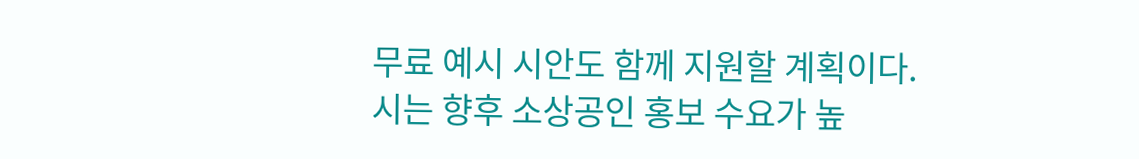무료 예시 시안도 함께 지원할 계획이다.
시는 향후 소상공인 홍보 수요가 높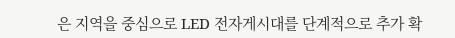은 지역을 중심으로 LED 전자게시대를 단계적으로 추가 확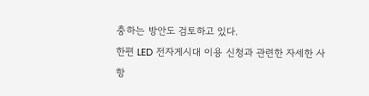충하는 방안도 검토하고 있다.
한편 LED 전자게시대 이용 신청과 관련한 자세한 사항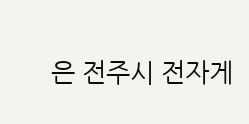은 전주시 전자게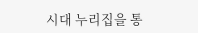시대 누리집을 통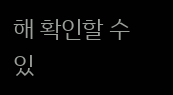해 확인할 수 있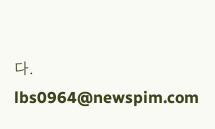다.
lbs0964@newspim.com